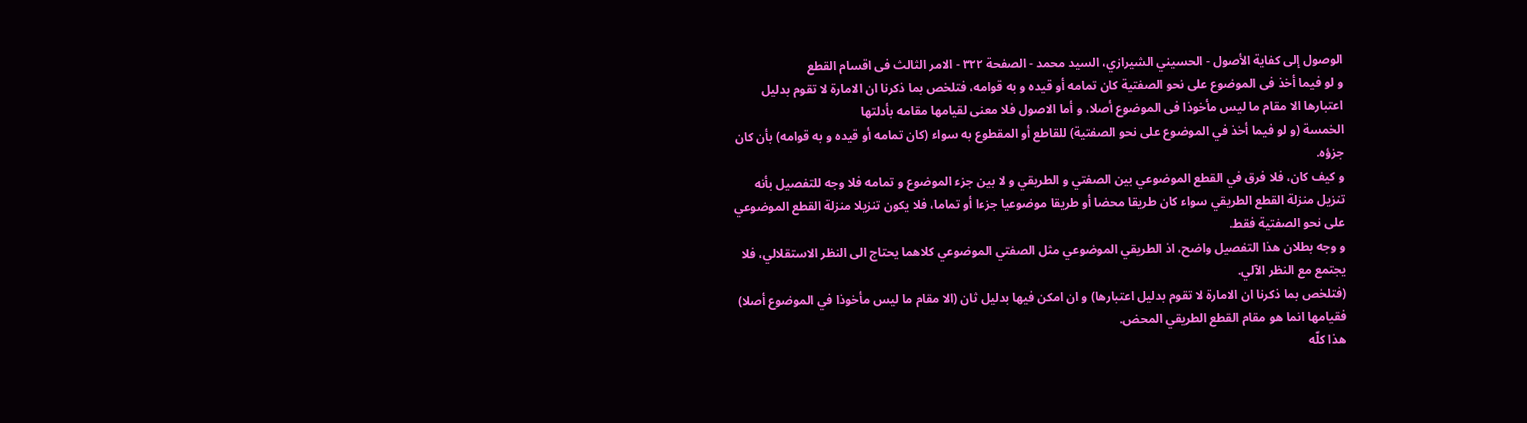الوصول إلى كفاية الأصول - الحسيني الشيرازي، السيد محمد - الصفحة ٣٢٢ - الامر الثالث فى اقسام القطع
و لو فيما أخذ فى الموضوع على نحو الصفتية كان تمامه أو قيده و به قوامه، فتلخص بما ذكرنا ان الامارة لا تقوم بدليل اعتبارها الا مقام ما ليس مأخوذا فى الموضوع أصلا، و أما الاصول فلا معنى لقيامها مقامه بأدلتها
الخمسة (و لو فيما أخذ في الموضوع على نحو الصفتية) للقاطع أو المقطوع به سواء (كان تمامه أو قيده و به قوامه) بأن كان جزؤه.
و كيف كان، فلا فرق في القطع الموضوعي بين الصفتي و الطريقي و لا بين جزء الموضوع و تمامه فلا وجه للتفصيل بأنه تنزيل منزلة القطع الطريقي سواء كان طريقا محضا أو طريقا موضوعيا جزءا أو تماما، فلا يكون تنزيلا منزلة القطع الموضوعي على نحو الصفتية فقط.
و وجه بطلان هذا التفصيل واضح، اذ الطريقي الموضوعي مثل الصفتي الموضوعي كلاهما يحتاج الى النظر الاستقلالي، فلا يجتمع مع النظر الآلي.
(فتلخص بما ذكرنا ان الامارة لا تقوم بدليل اعتبارها) و ان امكن فيها بدليل ثان (الا مقام ما ليس مأخوذا في الموضوع أصلا) فقيامها انما هو مقام القطع الطريقي المحض.
هذا كلّه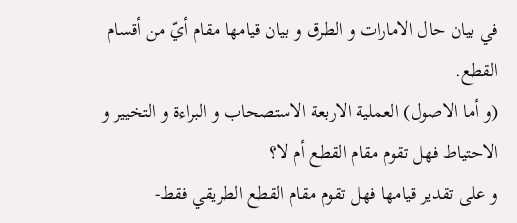في بيان حال الامارات و الطرق و بيان قيامها مقام أيّ من أقسام القطع.
(و أما الاصول) العملية الاربعة الاستصحاب و البراءة و التخيير و الاحتياط فهل تقوم مقام القطع أم لا؟
و على تقدير قيامها فهل تقوم مقام القطع الطريقي فقط-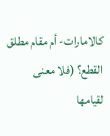كالامارات- أم مقام مطلق القطع؟ (فلا معنى لقيامها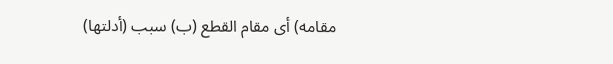مقامه) أى مقام القطع (ب) سبب (أدلتها)